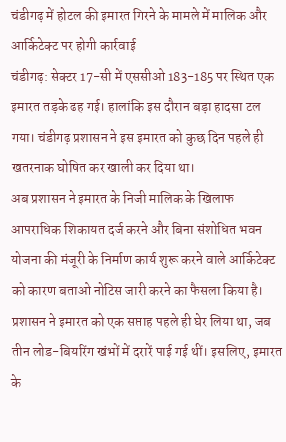चंडीगढ़ में होटल की इमारत गिरने के मामले में मालिक और आर्किटेक्ट पर होगी कार्रवाई
चंडीगढ़: सेक्टर 17-सी में एससीओ 183-185 पर स्थित एक इमारत तड़के ढह गई। हालांकि इस दौरान बड़ा हादसा टल गया। चंडीगढ़ प्रशासन ने इस इमारत को कुछ दिन पहले ही खतरनाक घोषित कर खाली कर दिया था।
अब प्रशासन ने इमारत के निजी मालिक के खिलाफ आपराधिक शिकायत दर्ज करने और बिना संशोधित भवन योजना की मंजूरी के निर्माण कार्य शुरू करने वाले आर्किटेक्ट को कारण बताओ नोटिस जारी करने का फैसला किया है।
प्रशासन ने इमारत को एक सप्ताह पहले ही घेर लिया था, जब तीन लोड-बियरिंग खंभों में दरारें पाई गई थीं। इसलिए, इमारत के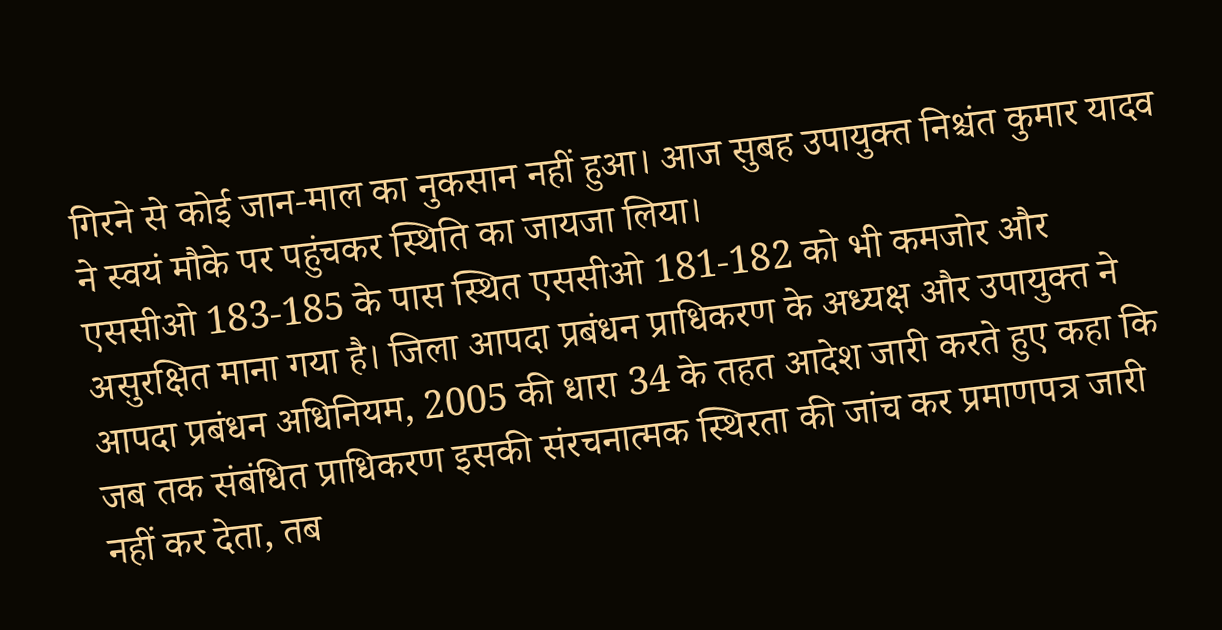गिरने से कोई जान-माल का नुकसान नहीं हुआ। आज सुबह उपायुक्त निश्चंत कुमार यादव ने स्वयं मौके पर पहुंचकर स्थिति का जायजा लिया।
एससीओ 183-185 के पास स्थित एससीओ 181-182 को भी कमजोर और असुरक्षित माना गया है। जिला आपदा प्रबंधन प्राधिकरण के अध्यक्ष और उपायुक्त ने आपदा प्रबंधन अधिनियम, 2005 की धारा 34 के तहत आदेश जारी करते हुए कहा कि जब तक संबंधित प्राधिकरण इसकी संरचनात्मक स्थिरता की जांच कर प्रमाणपत्र जारी नहीं कर देता, तब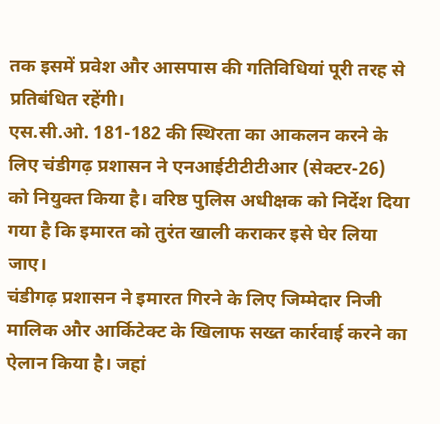तक इसमें प्रवेश और आसपास की गतिविधियां पूरी तरह से प्रतिबंधित रहेंगी।
एस.सी.ओ. 181-182 की स्थिरता का आकलन करने के लिए चंडीगढ़ प्रशासन ने एनआईटीटीटीआर (सेक्टर-26) को नियुक्त किया है। वरिष्ठ पुलिस अधीक्षक को निर्देश दिया गया है कि इमारत को तुरंत खाली कराकर इसे घेर लिया जाए।
चंडीगढ़ प्रशासन ने इमारत गिरने के लिए जिम्मेदार निजी मालिक और आर्किटेक्ट के खिलाफ सख्त कार्रवाई करने का ऐलान किया है। जहां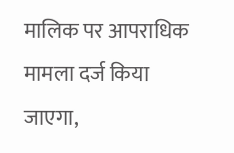मालिक पर आपराधिक मामला दर्ज किया जाएगा,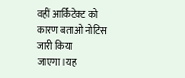वहीं आर्किटेक्ट को कारण बताओ नोटिस जारी किया जाएगा।यह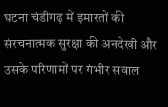घटना चंडीगढ़ में इमारतों की संरचनात्मक सुरक्षा की अनदेखी और उसके परिणामों पर गंभीर सवाल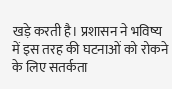खड़े करती है। प्रशासन ने भविष्य में इस तरह की घटनाओं को रोकने के लिए सतर्कता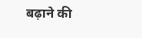बढ़ाने की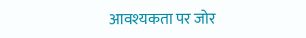आवश्यकता पर जोर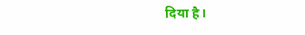दिया है।